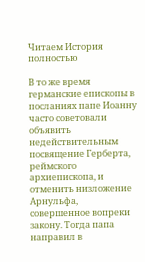Читаем История полностью

В то же время германские епископы в посланиях папе Иоанну часто советовали объявить недействительным посвящение Герберта, реймского архиепископа, и отменить низложение Арнульфа, совершенное вопреки закону. Тогда папа направил в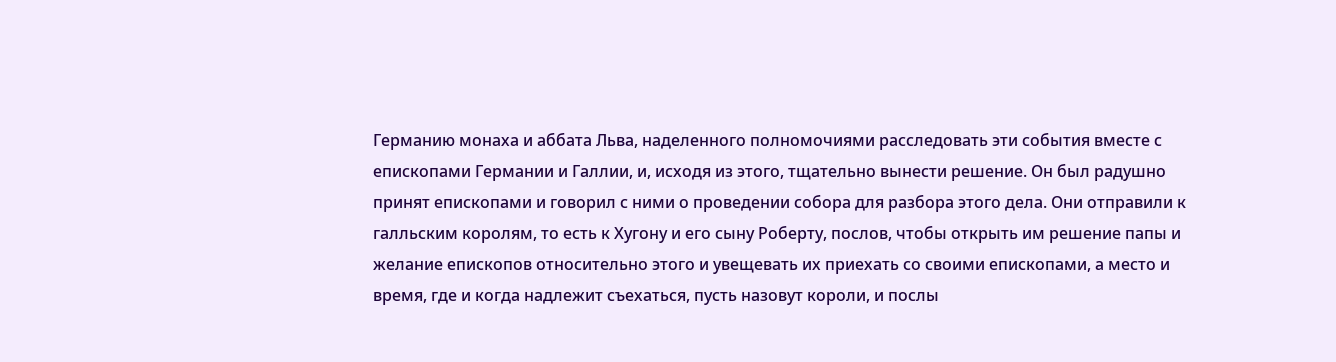Германию монаха и аббата Льва, наделенного полномочиями расследовать эти события вместе с епископами Германии и Галлии, и, исходя из этого, тщательно вынести решение. Он был радушно принят епископами и говорил с ними о проведении собора для разбора этого дела. Они отправили к галльским королям, то есть к Хугону и его сыну Роберту, послов, чтобы открыть им решение папы и желание епископов относительно этого и увещевать их приехать со своими епископами, а место и время, где и когда надлежит съехаться, пусть назовут короли, и послы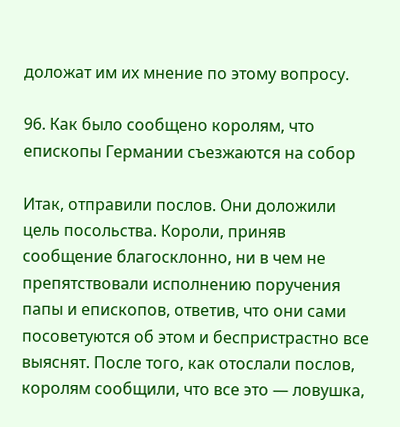доложат им их мнение по этому вопросу.

96. Как было сообщено королям, что епископы Германии съезжаются на собор

Итак, отправили послов. Они доложили цель посольства. Короли, приняв сообщение благосклонно, ни в чем не препятствовали исполнению поручения папы и епископов, ответив, что они сами посоветуются об этом и беспристрастно все выяснят. После того, как отослали послов, королям сообщили, что все это — ловушка,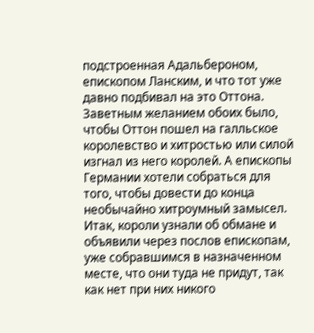подстроенная Адальбероном, епископом Ланским, и что тот уже давно подбивал на это Оттона. Заветным желанием обоих было, чтобы Оттон пошел на галльское королевство и хитростью или силой изгнал из него королей. А епископы Германии хотели собраться для того, чтобы довести до конца необычайно хитроумный замысел. Итак, короли узнали об обмане и объявили через послов епископам, уже собравшимся в назначенном месте, что они туда не придут, так как нет при них никого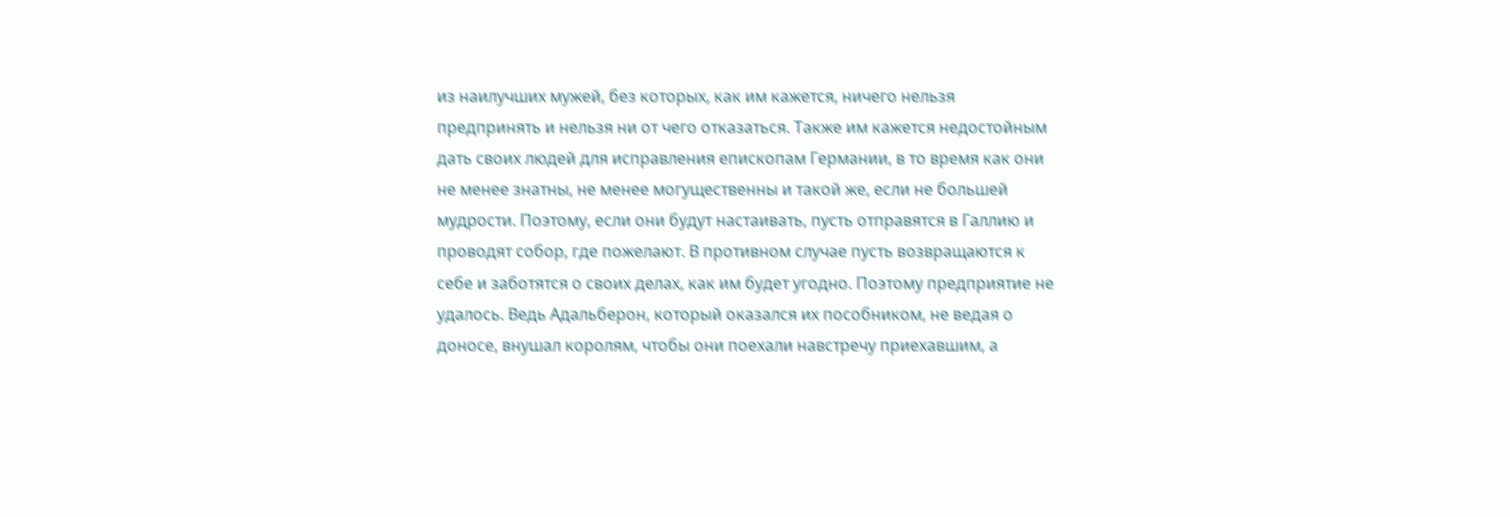из наилучших мужей, без которых, как им кажется, ничего нельзя предпринять и нельзя ни от чего отказаться. Также им кажется недостойным дать своих людей для исправления епископам Германии, в то время как они не менее знатны, не менее могущественны и такой же, если не большей мудрости. Поэтому, если они будут настаивать, пусть отправятся в Галлию и проводят собор, где пожелают. В противном случае пусть возвращаются к себе и заботятся о своих делах, как им будет угодно. Поэтому предприятие не удалось. Ведь Адальберон, который оказался их пособником, не ведая о доносе, внушал королям, чтобы они поехали навстречу приехавшим, а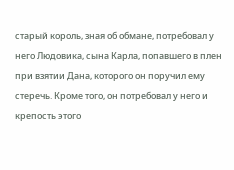старый король, зная об обмане, потребовал у него Людовика, сына Карла, попавшего в плен при взятии Дана, которого он поручил ему стеречь. Кроме того, он потребовал у него и крепость этого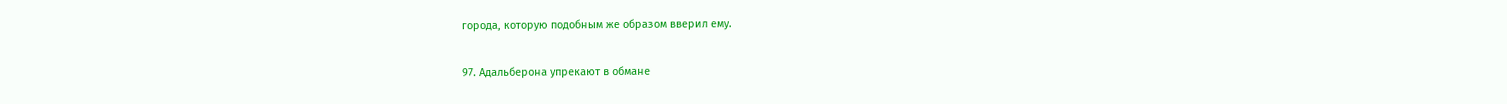города, которую подобным же образом вверил ему.

97. Адальберона упрекают в обмане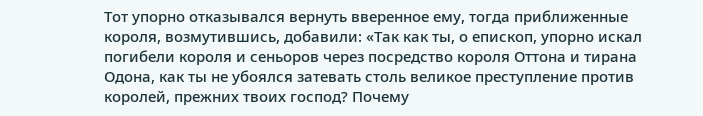Тот упорно отказывался вернуть вверенное ему, тогда приближенные короля, возмутившись, добавили: «Так как ты, о епископ, упорно искал погибели короля и сеньоров через посредство короля Оттона и тирана Одона, как ты не убоялся затевать столь великое преступление против королей, прежних твоих господ? Почему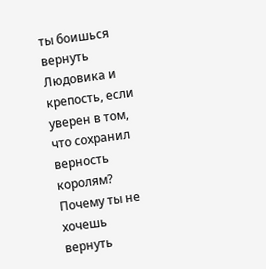ты боишься вернуть Людовика и крепость, если уверен в том, что сохранил верность королям? Почему ты не хочешь вернуть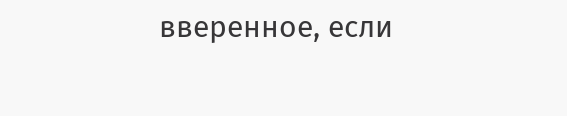вверенное, если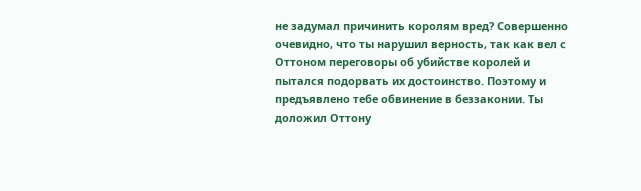не задумал причинить королям вред? Совершенно очевидно, что ты нарушил верность, так как вел с Оттоном переговоры об убийстве королей и пытался подорвать их достоинство. Поэтому и предъявлено тебе обвинение в беззаконии. Ты доложил Оттону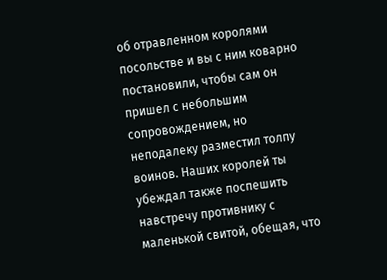об отравленном королями посольстве и вы с ним коварно постановили, чтобы сам он пришел с небольшим сопровождением, но неподалеку разместил толпу воинов. Наших королей ты убеждал также поспешить навстречу противнику с маленькой свитой, обещая, что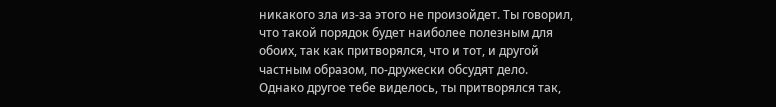никакого зла из-за этого не произойдет. Ты говорил, что такой порядок будет наиболее полезным для обоих, так как притворялся, что и тот, и другой частным образом, по-дружески обсудят дело. Однако другое тебе виделось, ты притворялся так,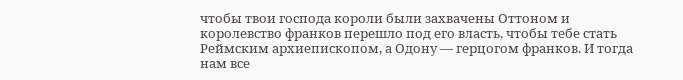чтобы твои господа короли были захвачены Оттоном и королевство франков перешло под его власть, чтобы тебе стать Реймским архиепископом, а Одону — герцогом франков. И тогда нам все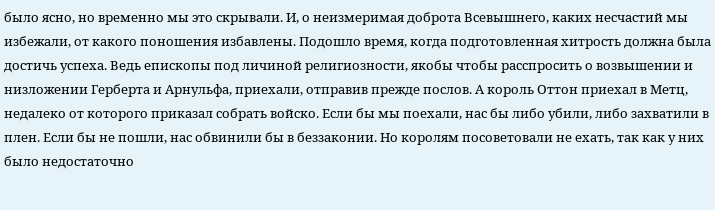было ясно, но временно мы это скрывали. И, о неизмеримая доброта Всевышнего, каких несчастий мы избежали, от какого поношения избавлены. Подошло время, когда подготовленная хитрость должна была достичь успеха. Ведь епископы под личиной религиозности, якобы чтобы расспросить о возвышении и низложении Герберта и Арнульфа, приехали, отправив прежде послов. А король Оттон приехал в Метц, недалеко от которого приказал собрать войско. Если бы мы поехали, нас бы либо убили, либо захватили в плен. Если бы не пошли, нас обвинили бы в беззаконии. Но королям посоветовали не ехать, так как у них было недостаточно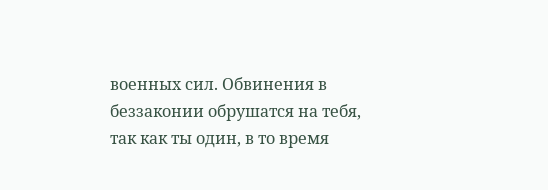военных сил. Обвинения в беззаконии обрушатся на тебя, так как ты один, в то время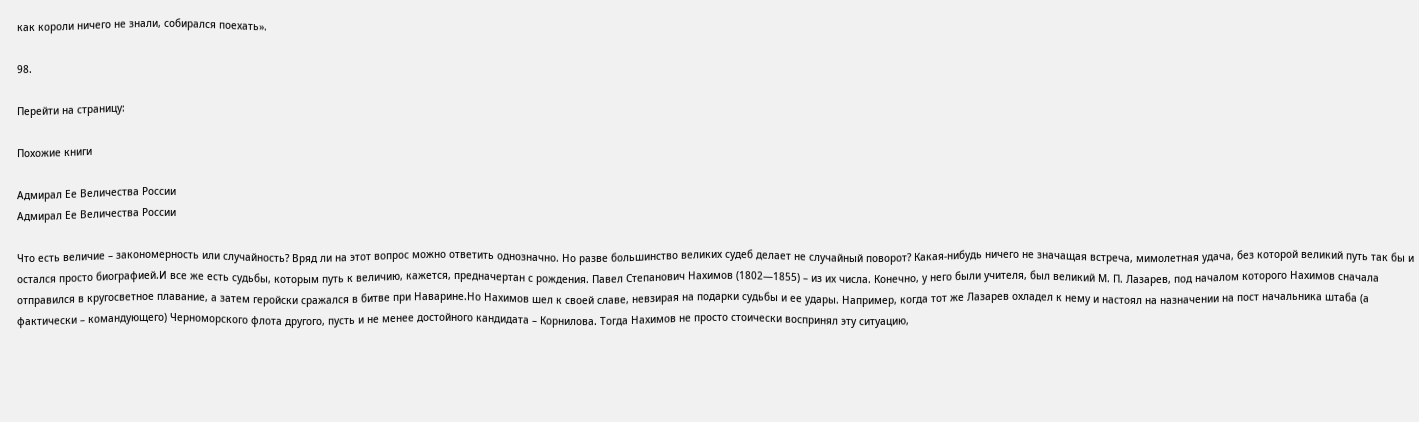как короли ничего не знали, собирался поехать».

98.

Перейти на страницу:

Похожие книги

Адмирал Ее Величества России
Адмирал Ее Величества России

Что есть величие – закономерность или случайность? Вряд ли на этот вопрос можно ответить однозначно. Но разве большинство великих судеб делает не случайный поворот? Какая-нибудь ничего не значащая встреча, мимолетная удача, без которой великий путь так бы и остался просто биографией.И все же есть судьбы, которым путь к величию, кажется, предначертан с рождения. Павел Степанович Нахимов (1802—1855) – из их числа. Конечно, у него были учителя, был великий М. П. Лазарев, под началом которого Нахимов сначала отправился в кругосветное плавание, а затем геройски сражался в битве при Наварине.Но Нахимов шел к своей славе, невзирая на подарки судьбы и ее удары. Например, когда тот же Лазарев охладел к нему и настоял на назначении на пост начальника штаба (а фактически – командующего) Черноморского флота другого, пусть и не менее достойного кандидата – Корнилова. Тогда Нахимов не просто стоически воспринял эту ситуацию,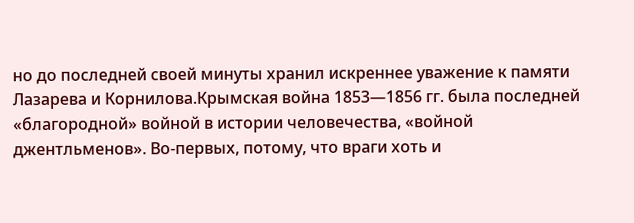но до последней своей минуты хранил искреннее уважение к памяти Лазарева и Корнилова.Крымская война 1853—1856 гг. была последней «благородной» войной в истории человечества, «войной джентльменов». Во-первых, потому, что враги хоть и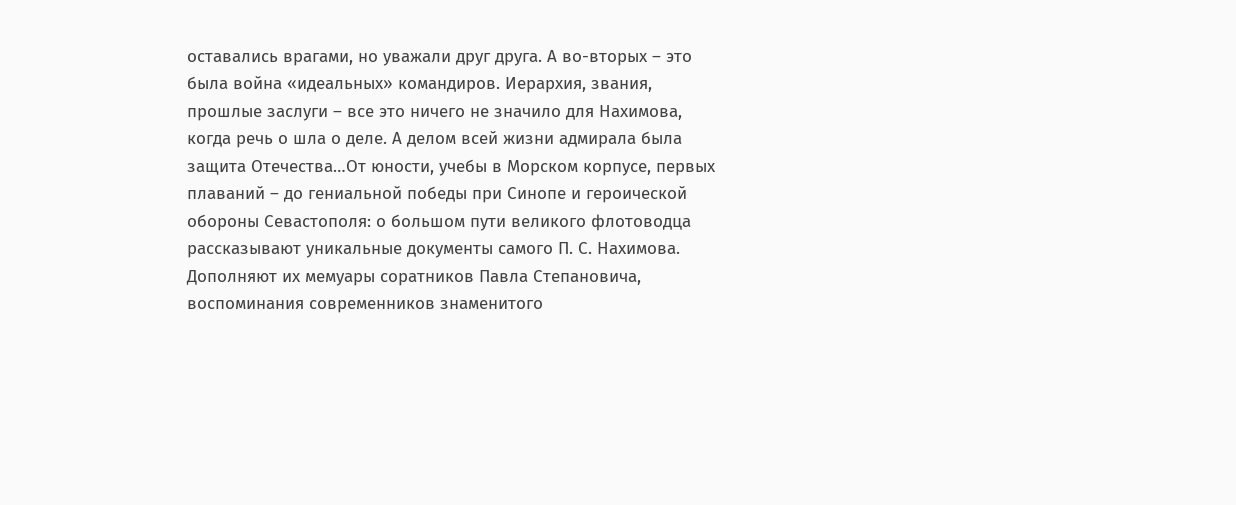оставались врагами, но уважали друг друга. А во-вторых – это была война «идеальных» командиров. Иерархия, звания, прошлые заслуги – все это ничего не значило для Нахимова, когда речь о шла о деле. А делом всей жизни адмирала была защита Отечества…От юности, учебы в Морском корпусе, первых плаваний – до гениальной победы при Синопе и героической обороны Севастополя: о большом пути великого флотоводца рассказывают уникальные документы самого П. С. Нахимова. Дополняют их мемуары соратников Павла Степановича, воспоминания современников знаменитого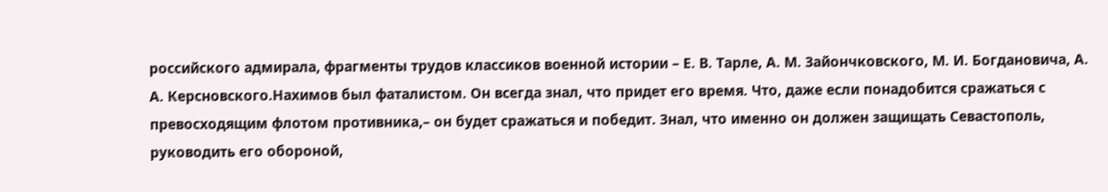российского адмирала, фрагменты трудов классиков военной истории – Е. В. Тарле, А. М. Зайончковского, М. И. Богдановича, А. А. Керсновского.Нахимов был фаталистом. Он всегда знал, что придет его время. Что, даже если понадобится сражаться с превосходящим флотом противника,– он будет сражаться и победит. Знал, что именно он должен защищать Севастополь, руководить его обороной,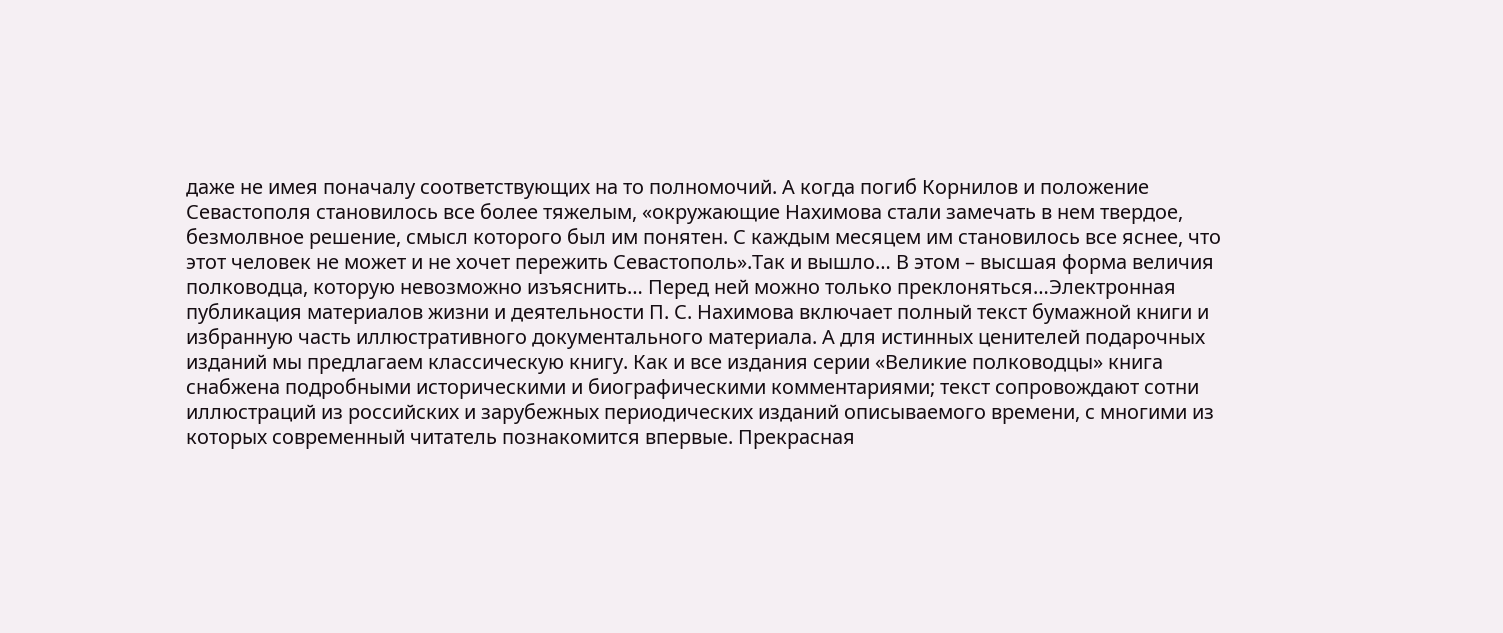даже не имея поначалу соответствующих на то полномочий. А когда погиб Корнилов и положение Севастополя становилось все более тяжелым, «окружающие Нахимова стали замечать в нем твердое, безмолвное решение, смысл которого был им понятен. С каждым месяцем им становилось все яснее, что этот человек не может и не хочет пережить Севастополь».Так и вышло… В этом – высшая форма величия полководца, которую невозможно изъяснить… Перед ней можно только преклоняться…Электронная публикация материалов жизни и деятельности П. С. Нахимова включает полный текст бумажной книги и избранную часть иллюстративного документального материала. А для истинных ценителей подарочных изданий мы предлагаем классическую книгу. Как и все издания серии «Великие полководцы» книга снабжена подробными историческими и биографическими комментариями; текст сопровождают сотни иллюстраций из российских и зарубежных периодических изданий описываемого времени, с многими из которых современный читатель познакомится впервые. Прекрасная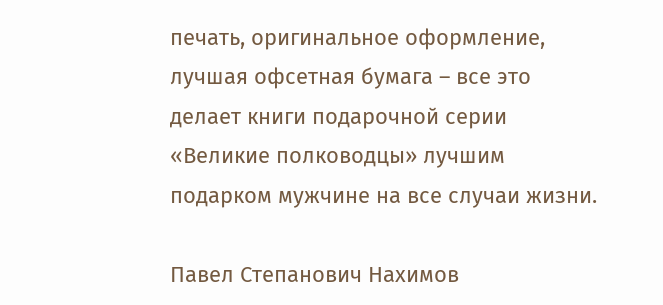печать, оригинальное оформление, лучшая офсетная бумага – все это делает книги подарочной серии «Великие полководцы» лучшим подарком мужчине на все случаи жизни.

Павел Степанович Нахимов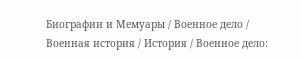Биографии и Мемуары / Военное дело / Военная история / История / Военное дело: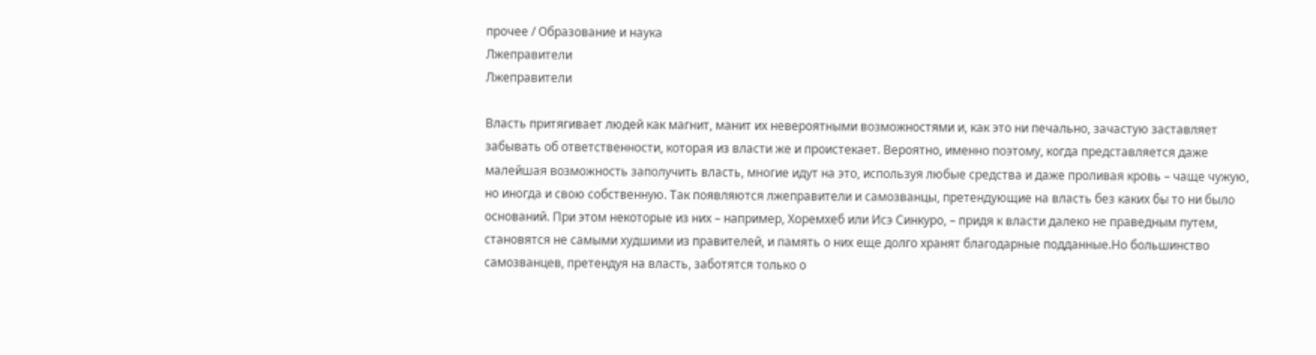прочее / Образование и наука
Лжеправители
Лжеправители

Власть притягивает людей как магнит, манит их невероятными возможностями и, как это ни печально, зачастую заставляет забывать об ответственности, которая из власти же и проистекает. Вероятно, именно поэтому, когда представляется даже малейшая возможность заполучить власть, многие идут на это, используя любые средства и даже проливая кровь – чаще чужую, но иногда и свою собственную. Так появляются лжеправители и самозванцы, претендующие на власть без каких бы то ни было оснований. При этом некоторые из них – например, Хоремхеб или Исэ Синкуро, – придя к власти далеко не праведным путем, становятся не самыми худшими из правителей, и память о них еще долго хранят благодарные подданные.Но большинство самозванцев, претендуя на власть, заботятся только о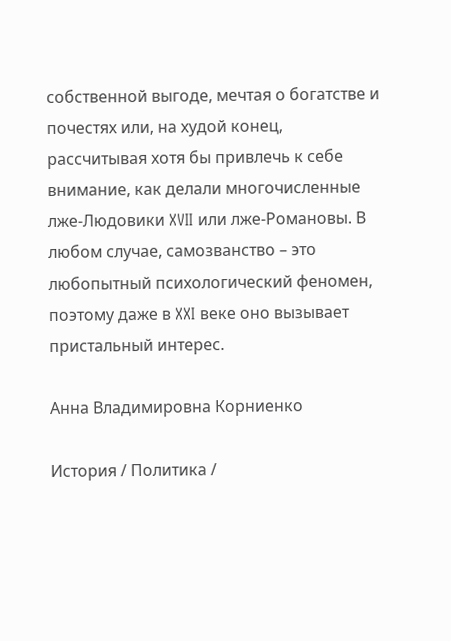собственной выгоде, мечтая о богатстве и почестях или, на худой конец, рассчитывая хотя бы привлечь к себе внимание, как делали многочисленные лже-Людовики XVII или лже-Романовы. В любом случае, самозванство – это любопытный психологический феномен, поэтому даже в XXI веке оно вызывает пристальный интерес.

Анна Владимировна Корниенко

История / Политика /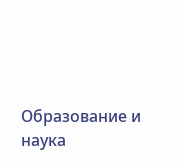Образование и наука